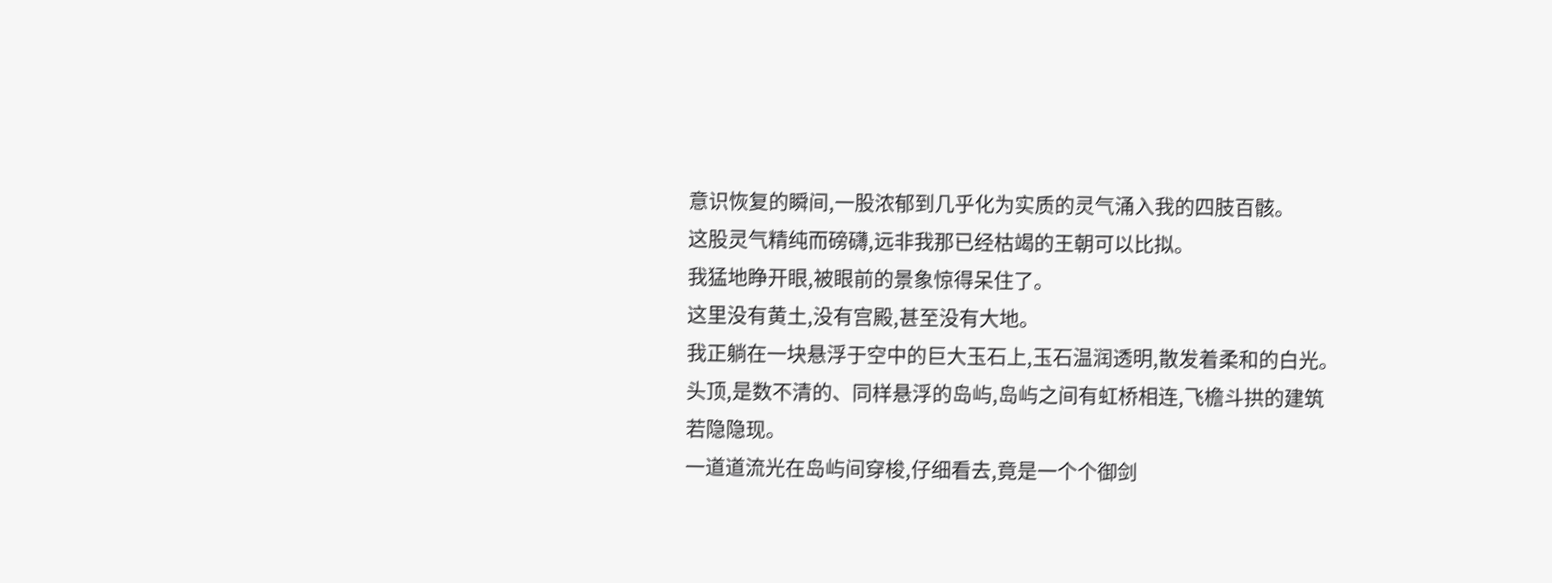意识恢复的瞬间,一股浓郁到几乎化为实质的灵气涌入我的四肢百骸。
这股灵气精纯而磅礴,远非我那已经枯竭的王朝可以比拟。
我猛地睁开眼,被眼前的景象惊得呆住了。
这里没有黄土,没有宫殿,甚至没有大地。
我正躺在一块悬浮于空中的巨大玉石上,玉石温润透明,散发着柔和的白光。
头顶,是数不清的、同样悬浮的岛屿,岛屿之间有虹桥相连,飞檐斗拱的建筑若隐隐现。
一道道流光在岛屿间穿梭,仔细看去,竟是一个个御剑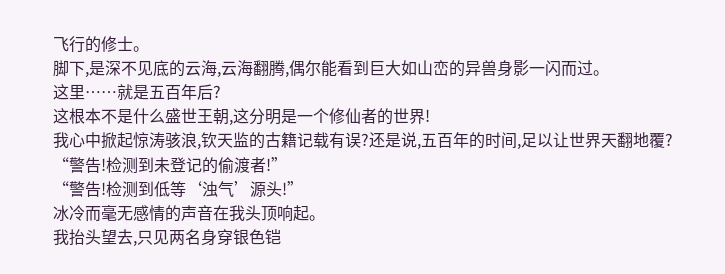飞行的修士。
脚下,是深不见底的云海,云海翻腾,偶尔能看到巨大如山峦的异兽身影一闪而过。
这里……就是五百年后?
这根本不是什么盛世王朝,这分明是一个修仙者的世界!
我心中掀起惊涛骇浪,钦天监的古籍记载有误?还是说,五百年的时间,足以让世界天翻地覆?
“警告!检测到未登记的偷渡者!”
“警告!检测到低等‘浊气’源头!”
冰冷而毫无感情的声音在我头顶响起。
我抬头望去,只见两名身穿银色铠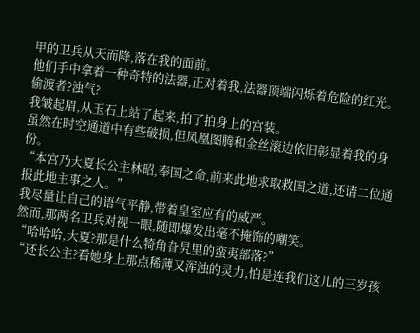甲的卫兵从天而降,落在我的面前。
他们手中拿着一种奇特的法器,正对着我,法器顶端闪烁着危险的红光。
偷渡者?浊气?
我皱起眉,从玉石上站了起来,拍了拍身上的宫装。
虽然在时空通道中有些破损,但凤凰图腾和金丝滚边依旧彰显着我的身份。
“本宫乃大夏长公主林昭,奉国之命,前来此地求取救国之道,还请二位通报此地主事之人。”
我尽量让自己的语气平静,带着皇室应有的威严。
然而,那两名卫兵对视一眼,随即爆发出毫不掩饰的嘲笑。
“哈哈哈,大夏?那是什么犄角旮旯里的蛮夷部落?”
“还长公主?看她身上那点稀薄又浑浊的灵力,怕是连我们这儿的三岁孩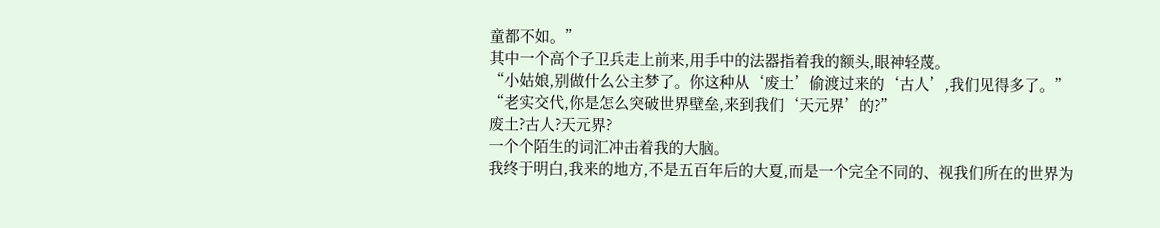童都不如。”
其中一个高个子卫兵走上前来,用手中的法器指着我的额头,眼神轻蔑。
“小姑娘,别做什么公主梦了。你这种从‘废土’偷渡过来的‘古人’,我们见得多了。”
“老实交代,你是怎么突破世界壁垒,来到我们‘天元界’的?”
废土?古人?天元界?
一个个陌生的词汇冲击着我的大脑。
我终于明白,我来的地方,不是五百年后的大夏,而是一个完全不同的、视我们所在的世界为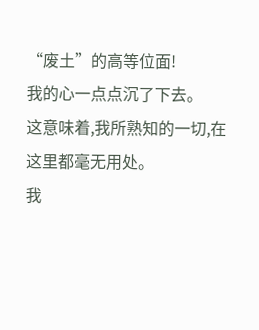“废土”的高等位面!
我的心一点点沉了下去。
这意味着,我所熟知的一切,在这里都毫无用处。
我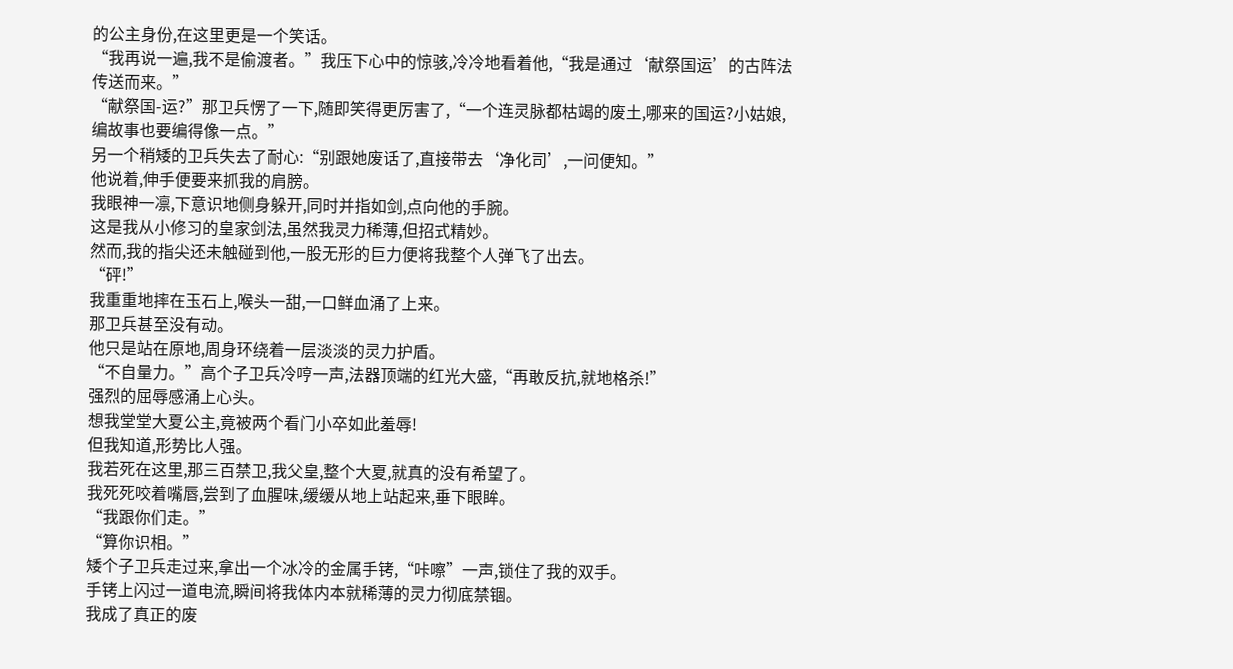的公主身份,在这里更是一个笑话。
“我再说一遍,我不是偷渡者。”我压下心中的惊骇,冷冷地看着他,“我是通过‘献祭国运’的古阵法传送而来。”
“献祭国-运?”那卫兵愣了一下,随即笑得更厉害了,“一个连灵脉都枯竭的废土,哪来的国运?小姑娘,编故事也要编得像一点。”
另一个稍矮的卫兵失去了耐心:“别跟她废话了,直接带去‘净化司’,一问便知。”
他说着,伸手便要来抓我的肩膀。
我眼神一凛,下意识地侧身躲开,同时并指如剑,点向他的手腕。
这是我从小修习的皇家剑法,虽然我灵力稀薄,但招式精妙。
然而,我的指尖还未触碰到他,一股无形的巨力便将我整个人弹飞了出去。
“砰!”
我重重地摔在玉石上,喉头一甜,一口鲜血涌了上来。
那卫兵甚至没有动。
他只是站在原地,周身环绕着一层淡淡的灵力护盾。
“不自量力。”高个子卫兵冷哼一声,法器顶端的红光大盛,“再敢反抗,就地格杀!”
强烈的屈辱感涌上心头。
想我堂堂大夏公主,竟被两个看门小卒如此羞辱!
但我知道,形势比人强。
我若死在这里,那三百禁卫,我父皇,整个大夏,就真的没有希望了。
我死死咬着嘴唇,尝到了血腥味,缓缓从地上站起来,垂下眼眸。
“我跟你们走。”
“算你识相。”
矮个子卫兵走过来,拿出一个冰冷的金属手铐,“咔嚓”一声,锁住了我的双手。
手铐上闪过一道电流,瞬间将我体内本就稀薄的灵力彻底禁锢。
我成了真正的废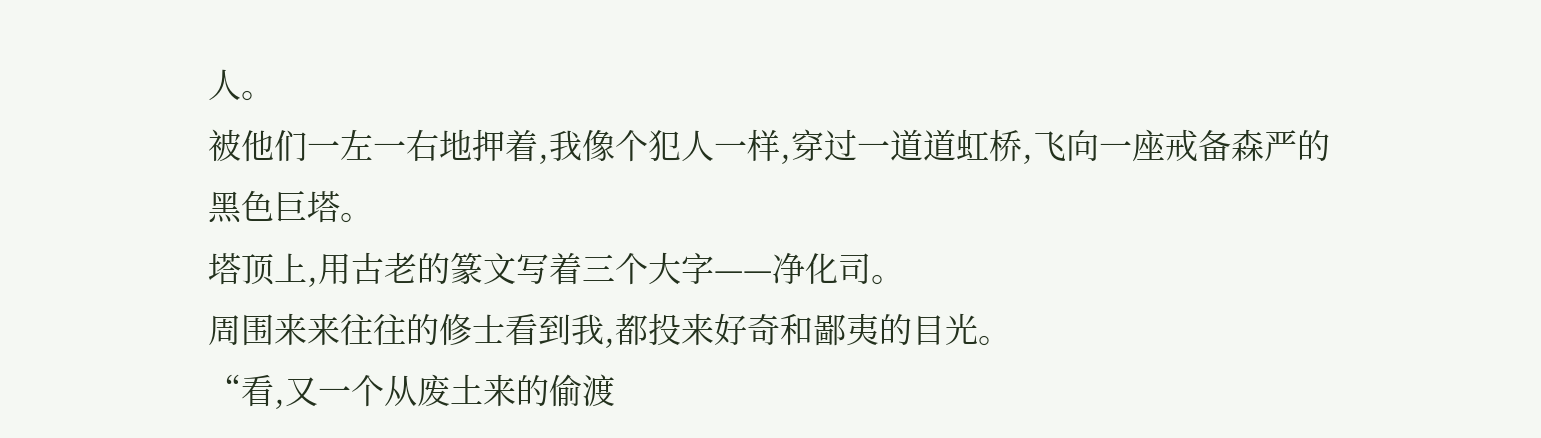人。
被他们一左一右地押着,我像个犯人一样,穿过一道道虹桥,飞向一座戒备森严的黑色巨塔。
塔顶上,用古老的篆文写着三个大字——净化司。
周围来来往往的修士看到我,都投来好奇和鄙夷的目光。
“看,又一个从废土来的偷渡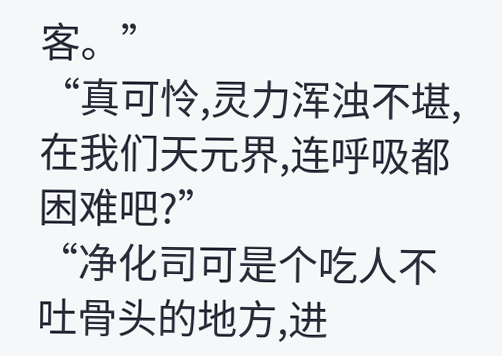客。”
“真可怜,灵力浑浊不堪,在我们天元界,连呼吸都困难吧?”
“净化司可是个吃人不吐骨头的地方,进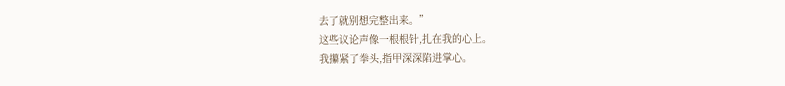去了就别想完整出来。”
这些议论声像一根根针,扎在我的心上。
我攥紧了拳头,指甲深深陷进掌心。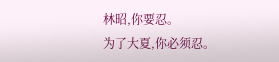林昭,你要忍。
为了大夏,你必须忍。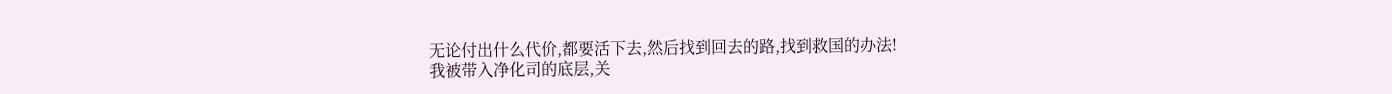无论付出什么代价,都要活下去,然后找到回去的路,找到救国的办法!
我被带入净化司的底层,关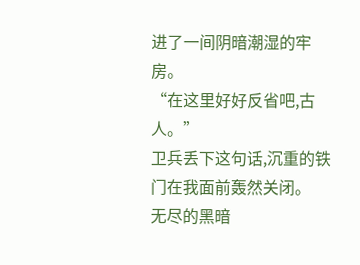进了一间阴暗潮湿的牢房。
“在这里好好反省吧,古人。”
卫兵丢下这句话,沉重的铁门在我面前轰然关闭。
无尽的黑暗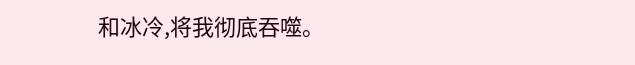和冰冷,将我彻底吞噬。